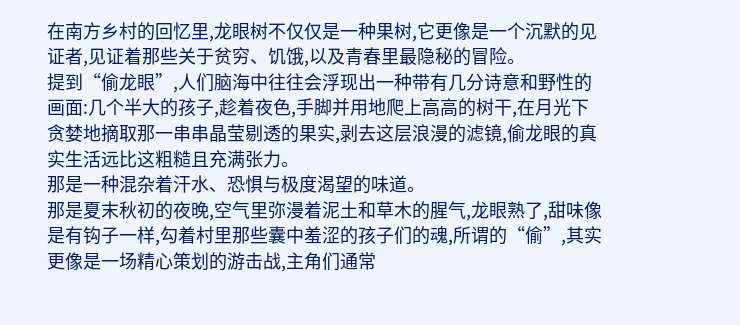在南方乡村的回忆里,龙眼树不仅仅是一种果树,它更像是一个沉默的见证者,见证着那些关于贫穷、饥饿,以及青春里最隐秘的冒险。
提到“偷龙眼”,人们脑海中往往会浮现出一种带有几分诗意和野性的画面:几个半大的孩子,趁着夜色,手脚并用地爬上高高的树干,在月光下贪婪地摘取那一串串晶莹剔透的果实,剥去这层浪漫的滤镜,偷龙眼的真实生活远比这粗糙且充满张力。
那是一种混杂着汗水、恐惧与极度渴望的味道。
那是夏末秋初的夜晚,空气里弥漫着泥土和草木的腥气,龙眼熟了,甜味像是有钩子一样,勾着村里那些囊中羞涩的孩子们的魂,所谓的“偷”,其实更像是一场精心策划的游击战,主角们通常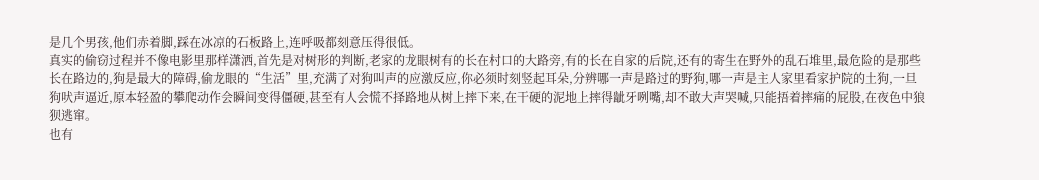是几个男孩,他们赤着脚,踩在冰凉的石板路上,连呼吸都刻意压得很低。
真实的偷窃过程并不像电影里那样潇洒,首先是对树形的判断,老家的龙眼树有的长在村口的大路旁,有的长在自家的后院,还有的寄生在野外的乱石堆里,最危险的是那些长在路边的,狗是最大的障碍,偷龙眼的“生活”里,充满了对狗叫声的应激反应,你必须时刻竖起耳朵,分辨哪一声是路过的野狗,哪一声是主人家里看家护院的土狗,一旦狗吠声逼近,原本轻盈的攀爬动作会瞬间变得僵硬,甚至有人会慌不择路地从树上摔下来,在干硬的泥地上摔得龇牙咧嘴,却不敢大声哭喊,只能捂着摔痛的屁股,在夜色中狼狈逃窜。
也有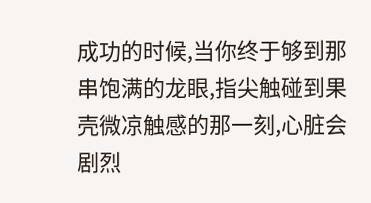成功的时候,当你终于够到那串饱满的龙眼,指尖触碰到果壳微凉触感的那一刻,心脏会剧烈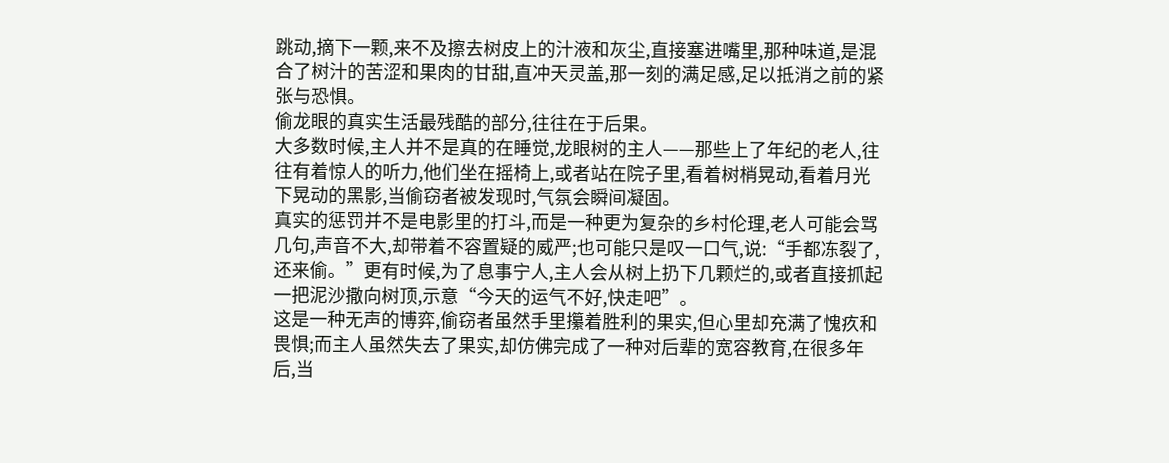跳动,摘下一颗,来不及擦去树皮上的汁液和灰尘,直接塞进嘴里,那种味道,是混合了树汁的苦涩和果肉的甘甜,直冲天灵盖,那一刻的满足感,足以抵消之前的紧张与恐惧。
偷龙眼的真实生活最残酷的部分,往往在于后果。
大多数时候,主人并不是真的在睡觉,龙眼树的主人——那些上了年纪的老人,往往有着惊人的听力,他们坐在摇椅上,或者站在院子里,看着树梢晃动,看着月光下晃动的黑影,当偷窃者被发现时,气氛会瞬间凝固。
真实的惩罚并不是电影里的打斗,而是一种更为复杂的乡村伦理,老人可能会骂几句,声音不大,却带着不容置疑的威严;也可能只是叹一口气,说:“手都冻裂了,还来偷。”更有时候,为了息事宁人,主人会从树上扔下几颗烂的,或者直接抓起一把泥沙撒向树顶,示意“今天的运气不好,快走吧”。
这是一种无声的博弈,偷窃者虽然手里攥着胜利的果实,但心里却充满了愧疚和畏惧;而主人虽然失去了果实,却仿佛完成了一种对后辈的宽容教育,在很多年后,当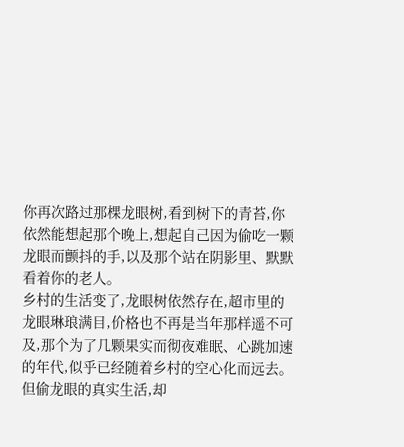你再次路过那棵龙眼树,看到树下的青苔,你依然能想起那个晚上,想起自己因为偷吃一颗龙眼而颤抖的手,以及那个站在阴影里、默默看着你的老人。
乡村的生活变了,龙眼树依然存在,超市里的龙眼琳琅满目,价格也不再是当年那样遥不可及,那个为了几颗果实而彻夜难眠、心跳加速的年代,似乎已经随着乡村的空心化而远去。
但偷龙眼的真实生活,却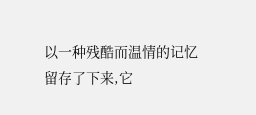以一种残酷而温情的记忆留存了下来,它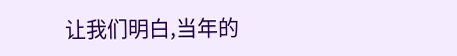让我们明白,当年的